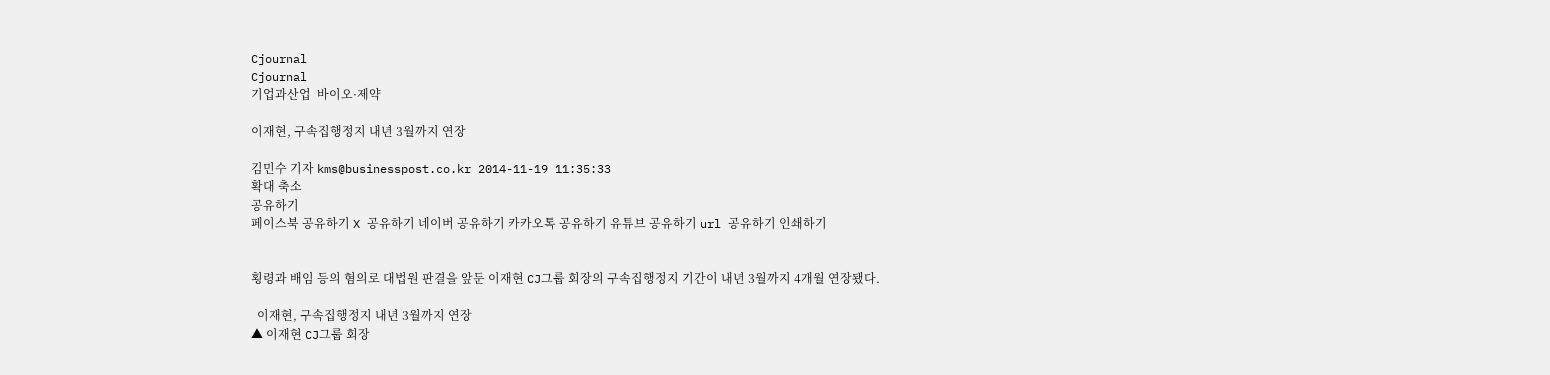Cjournal
Cjournal
기업과산업  바이오·제약

이재현, 구속집행정지 내년 3월까지 연장

김민수 기자 kms@businesspost.co.kr 2014-11-19 11:35:33
확대 축소
공유하기
페이스북 공유하기 X 공유하기 네이버 공유하기 카카오톡 공유하기 유튜브 공유하기 url 공유하기 인쇄하기


횡령과 배임 등의 혐의로 대법원 판결을 앞둔 이재현 CJ그룹 회장의 구속집행정지 기간이 내년 3월까지 4개월 연장됐다.

  이재현, 구속집행정지 내년 3월까지 연장
▲ 이재현 CJ그룹 회장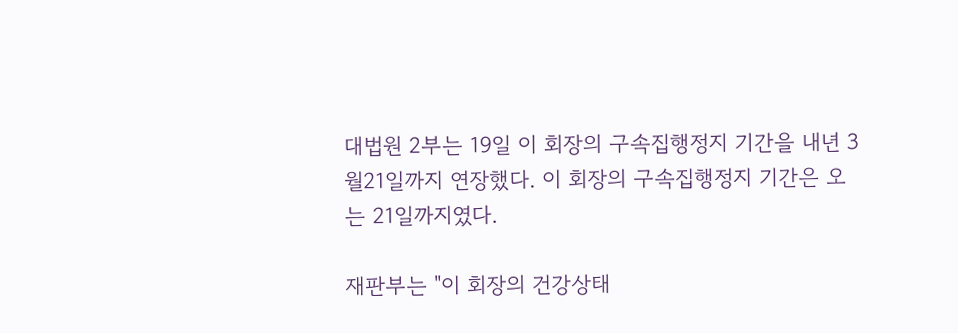대법원 2부는 19일 이 회장의 구속집행정지 기간을 내년 3월21일까지 연장했다. 이 회장의 구속집행정지 기간은 오는 21일까지였다.

재판부는 "이 회장의 건강상태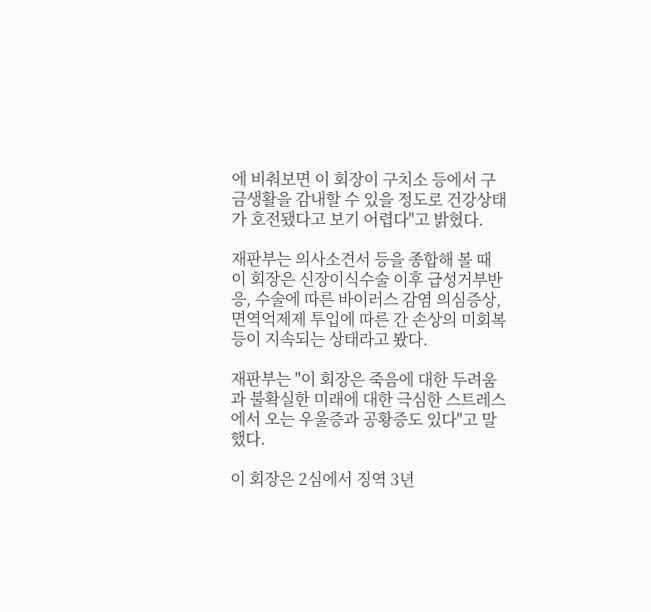에 비춰보면 이 회장이 구치소 등에서 구금생활을 감내할 수 있을 정도로 건강상태가 호전됐다고 보기 어렵다"고 밝혔다.

재판부는 의사소견서 등을 종합해 볼 때 이 회장은 신장이식수술 이후 급성거부반응, 수술에 따른 바이러스 감염 의심증상, 면역억제제 투입에 따른 간 손상의 미회복 등이 지속되는 상태라고 봤다.

재판부는 "이 회장은 죽음에 대한 두려움과 불확실한 미래에 대한 극심한 스트레스에서 오는 우울증과 공황증도 있다"고 말했다.

이 회장은 2심에서 징역 3년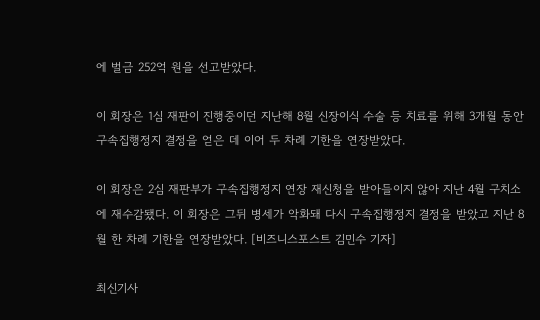에 벌금 252억 원을 선고받았다.

이 회장은 1심 재판이 진행중이던 지난해 8월 신장이식 수술 등 치료를 위해 3개월 동안 구속집행정지 결정을 얻은 데 이어 두 차례 기한을 연장받았다.

이 회장은 2심 재판부가 구속집행정지 연장 재신청을 받아들이지 않아 지난 4월 구치소에 재수감됐다. 이 회장은 그뒤 병세가 악화돼 다시 구속집행정지 결정을 받았고 지난 8월 한 차례 기한을 연장받았다. [비즈니스포스트 김민수 기자]

최신기사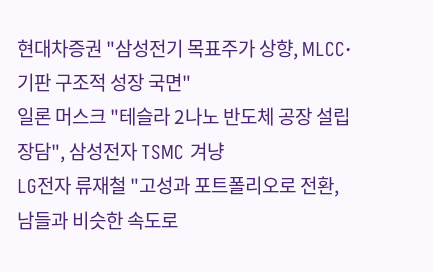현대차증권 "삼성전기 목표주가 상향, MLCC·기판 구조적 성장 국면"
일론 머스크 "테슬라 2나노 반도체 공장 설립 장담", 삼성전자 TSMC 겨냥
LG전자 류재철 "고성과 포트폴리오로 전환, 남들과 비슷한 속도로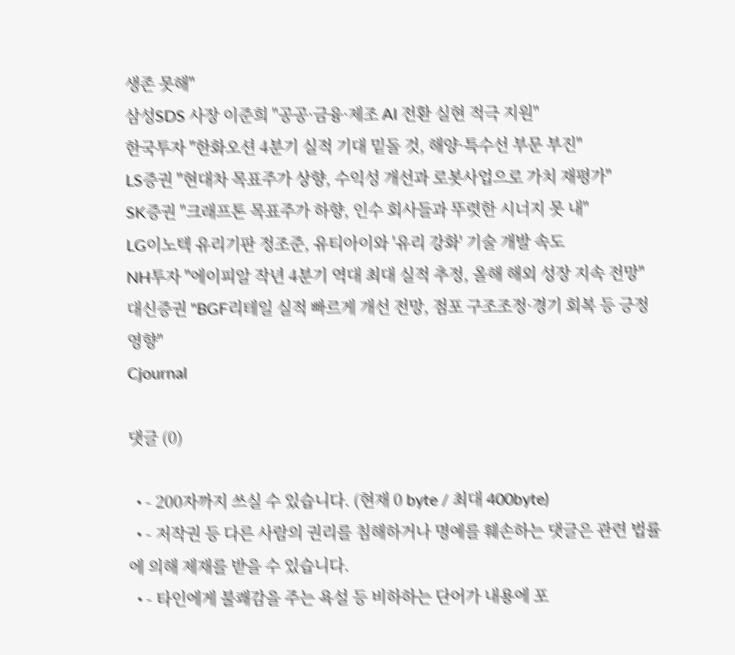생존 못해"
삼성SDS 사장 이준희 "공공·금융·제조 AI 전환 실현 적극 지원"
한국투자 "한화오션 4분기 실적 기대 밑돌 것, 해양·특수선 부문 부진"
LS증권 "현대차 목표주가 상향, 수익성 개선과 로봇사업으로 가치 재평가"
SK증권 "크래프톤 목표주가 하향, 인수 회사들과 뚜렷한 시너지 못 내"
LG이노텍 유리기판 정조준, 유티아이와 '유리 강화' 기술 개발 속도
NH투자 "에이피알 작년 4분기 역대 최대 실적 추정, 올해 해외 성장 지속 전망"
대신증권 "BGF리테일 실적 빠르게 개선 전망, 점포 구조조정·경기 회복 등 긍정 영향"
Cjournal

댓글 (0)

  • - 200자까지 쓰실 수 있습니다. (현재 0 byte / 최대 400byte)
  • - 저작권 등 다른 사람의 권리를 침해하거나 명예를 훼손하는 댓글은 관련 법률에 의해 제재를 받을 수 있습니다.
  • - 타인에게 불쾌감을 주는 욕설 등 비하하는 단어가 내용에 포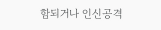함되거나 인신공격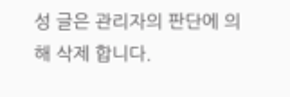성 글은 관리자의 판단에 의해 삭제 합니다.